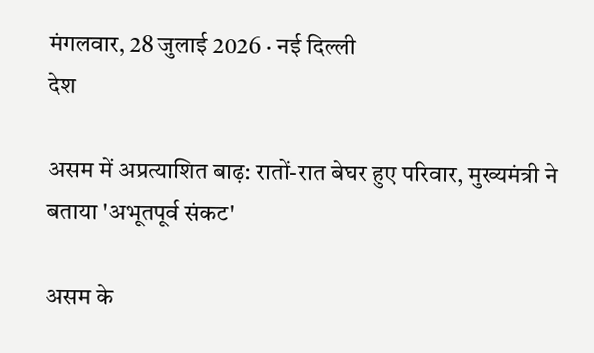मंगलवार, 28 जुलाई 2026 · नई दिल्ली
देश

असम में अप्रत्याशित बाढ़: रातों-रात बेघर हुए परिवार, मुख्यमंत्री ने बताया 'अभूतपूर्व संकट'

असम के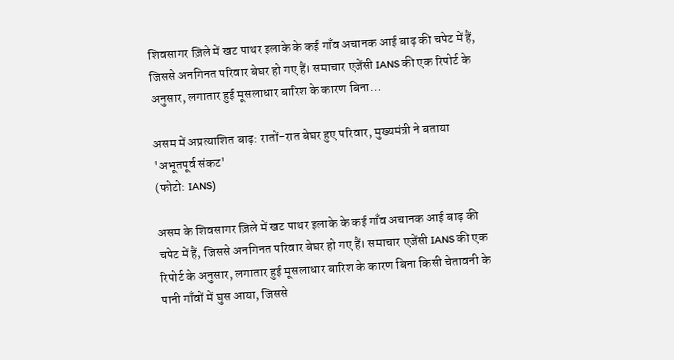शिवसागर ज़िले में खट पाथर इलाके के कई गाँव अचानक आई बाढ़ की चपेट में हैं, जिससे अनगिनत परिवार बेघर हो गए हैं। समाचार एजेंसी IANS की एक रिपोर्ट के अनुसार, लगातार हुई मूसलाधार बारिश के कारण बिना…

असम में अप्रत्याशित बाढ़: रातों-रात बेघर हुए परिवार, मुख्यमंत्री ने बताया 'अभूतपूर्व संकट'
(फोटो: IANS)

असम के शिवसागर ज़िले में खट पाथर इलाके के कई गाँव अचानक आई बाढ़ की चपेट में हैं, जिससे अनगिनत परिवार बेघर हो गए हैं। समाचार एजेंसी IANS की एक रिपोर्ट के अनुसार, लगातार हुई मूसलाधार बारिश के कारण बिना किसी चेतावनी के पानी गाँवों में घुस आया, जिससे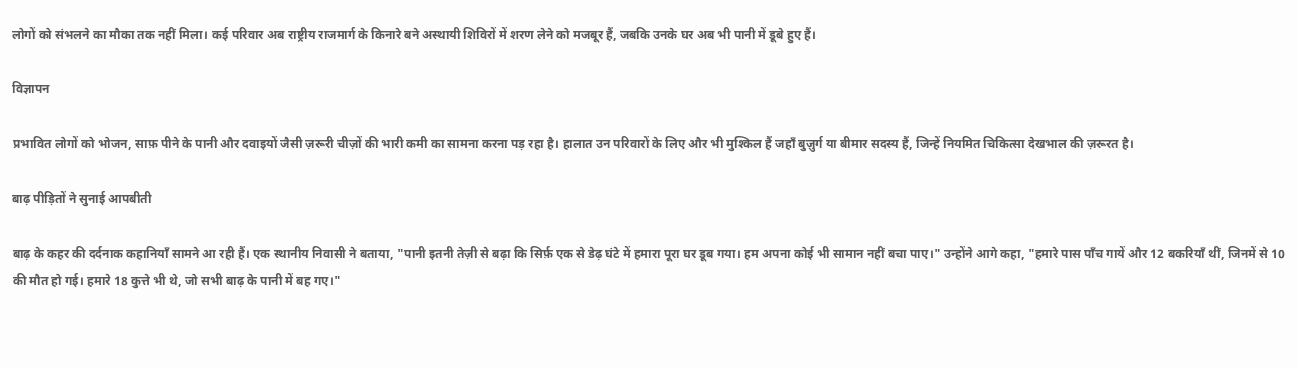लोगों को संभलने का मौका तक नहीं मिला। कई परिवार अब राष्ट्रीय राजमार्ग के किनारे बने अस्थायी शिविरों में शरण लेने को मजबूर हैं, जबकि उनके घर अब भी पानी में डूबे हुए हैं।

विज्ञापन

प्रभावित लोगों को भोजन, साफ़ पीने के पानी और दवाइयों जैसी ज़रूरी चीज़ों की भारी कमी का सामना करना पड़ रहा है। हालात उन परिवारों के लिए और भी मुश्किल हैं जहाँ बुज़ुर्ग या बीमार सदस्य हैं, जिन्हें नियमित चिकित्सा देखभाल की ज़रूरत है।

बाढ़ पीड़ितों ने सुनाई आपबीती

बाढ़ के कहर की दर्दनाक कहानियाँ सामने आ रही हैं। एक स्थानीय निवासी ने बताया, "पानी इतनी तेज़ी से बढ़ा कि सिर्फ़ एक से डेढ़ घंटे में हमारा पूरा घर डूब गया। हम अपना कोई भी सामान नहीं बचा पाए।" उन्होंने आगे कहा, "हमारे पास पाँच गायें और 12 बकरियाँ थीं, जिनमें से 10 की मौत हो गई। हमारे 18 कुत्ते भी थे, जो सभी बाढ़ के पानी में बह गए।"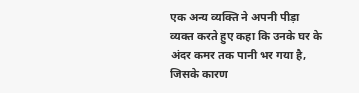एक अन्य व्यक्ति ने अपनी पीड़ा व्यक्त करते हुए कहा कि उनके घर के अंदर कमर तक पानी भर गया है, जिसके कारण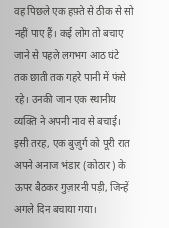वह पिछले एक हफ़्ते से ठीक से सो नहीं पाए हैं। कई लोग तो बचाए जाने से पहले लगभग आठ घंटे तक छाती तक गहरे पानी में फंसे रहे। उनकी जान एक स्थानीय व्यक्ति ने अपनी नाव से बचाई। इसी तरह, एक बुज़ुर्ग को पूरी रात अपने अनाज भंडार (कोठार) के ऊपर बैठकर गुज़ारनी पड़ी, जिन्हें अगले दिन बचाया गया।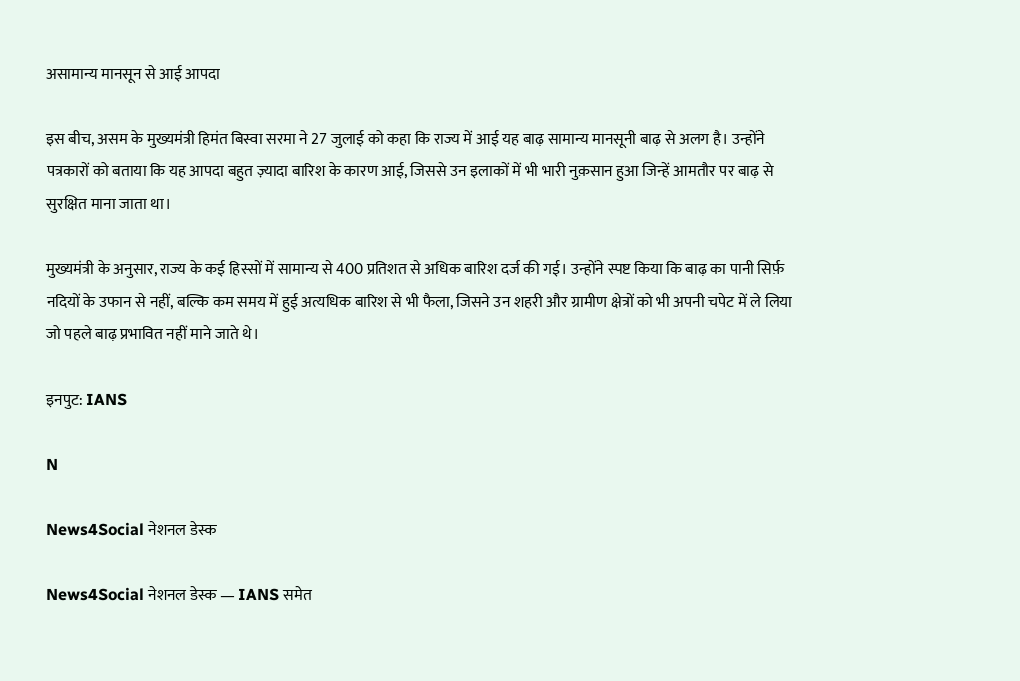असामान्य मानसून से आई आपदा

इस बीच, असम के मुख्यमंत्री हिमंत बिस्वा सरमा ने 27 जुलाई को कहा कि राज्य में आई यह बाढ़ सामान्य मानसूनी बाढ़ से अलग है। उन्होंने पत्रकारों को बताया कि यह आपदा बहुत ज़्यादा बारिश के कारण आई, जिससे उन इलाकों में भी भारी नुक़सान हुआ जिन्हें आमतौर पर बाढ़ से सुरक्षित माना जाता था।

मुख्यमंत्री के अनुसार, राज्य के कई हिस्सों में सामान्य से 400 प्रतिशत से अधिक बारिश दर्ज की गई। उन्होंने स्पष्ट किया कि बाढ़ का पानी सिर्फ़ नदियों के उफान से नहीं, बल्कि कम समय में हुई अत्यधिक बारिश से भी फैला, जिसने उन शहरी और ग्रामीण क्षेत्रों को भी अपनी चपेट में ले लिया जो पहले बाढ़ प्रभावित नहीं माने जाते थे।

इनपुट: IANS

N

News4Social नेशनल डेस्क

News4Social नेशनल डेस्क — IANS समेत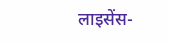लाइसेंस-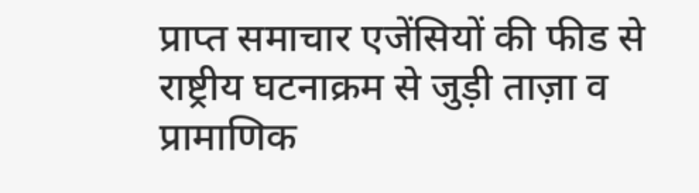प्राप्त समाचार एजेंसियों की फीड से राष्ट्रीय घटनाक्रम से जुड़ी ताज़ा व प्रामाणिक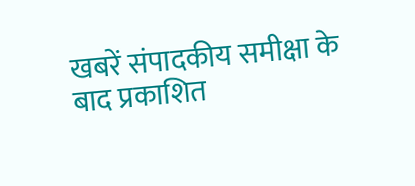खबरें संपादकीय समीक्षा के बाद प्रकाशित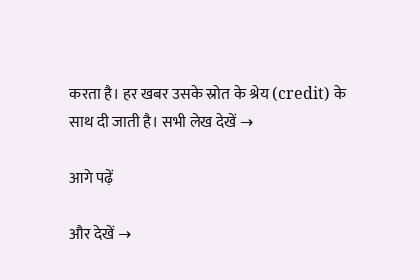करता है। हर खबर उसके स्रोत के श्रेय (credit) के साथ दी जाती है। सभी लेख देखें →

आगे पढ़ें

और देखें →